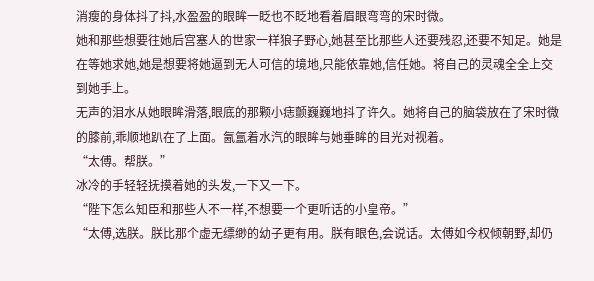消瘦的身体抖了抖,水盈盈的眼眸一眨也不眨地看着眉眼弯弯的宋时微。
她和那些想要往她后宫塞人的世家一样狼子野心,她甚至比那些人还要残忍,还要不知足。她是在等她求她,她是想要将她逼到无人可信的境地,只能依靠她,信任她。将自己的灵魂全全上交到她手上。
无声的泪水从她眼眸滑落,眼底的那颗小痣颤巍巍地抖了许久。她将自己的脑袋放在了宋时微的膝前,乖顺地趴在了上面。氤氲着水汽的眼眸与她垂眸的目光对视着。
“太傅。帮朕。”
冰冷的手轻轻抚摸着她的头发,一下又一下。
“陛下怎么知臣和那些人不一样,不想要一个更听话的小皇帝。”
“太傅,选朕。朕比那个虚无缥缈的幼子更有用。朕有眼色,会说话。太傅如今权倾朝野,却仍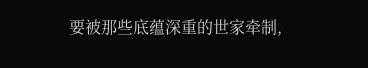要被那些底蕴深重的世家牵制,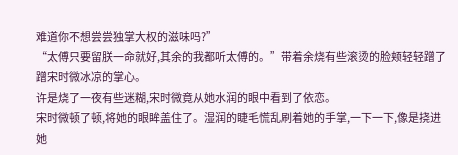难道你不想尝尝独掌大权的滋味吗?”
“太傅只要留朕一命就好,其余的我都听太傅的。”带着余烧有些滚烫的脸颊轻轻蹭了蹭宋时微冰凉的掌心。
许是烧了一夜有些迷糊,宋时微竟从她水润的眼中看到了依恋。
宋时微顿了顿,将她的眼眸盖住了。湿润的睫毛慌乱刷着她的手掌,一下一下,像是挠进她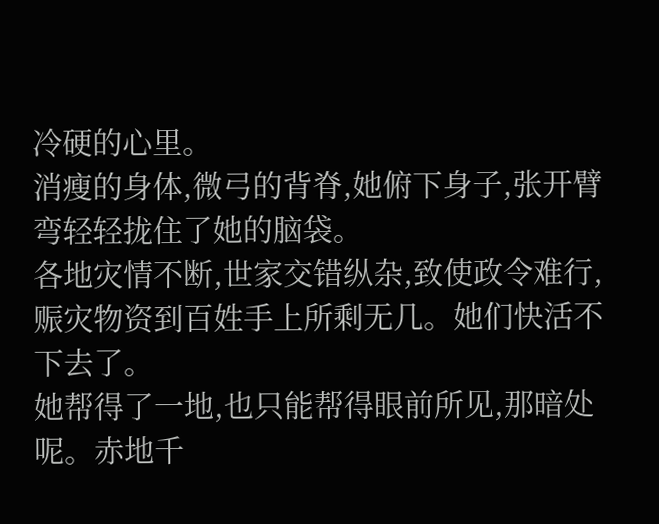冷硬的心里。
消瘦的身体,微弓的背脊,她俯下身子,张开臂弯轻轻拢住了她的脑袋。
各地灾情不断,世家交错纵杂,致使政令难行,赈灾物资到百姓手上所剩无几。她们快活不下去了。
她帮得了一地,也只能帮得眼前所见,那暗处呢。赤地千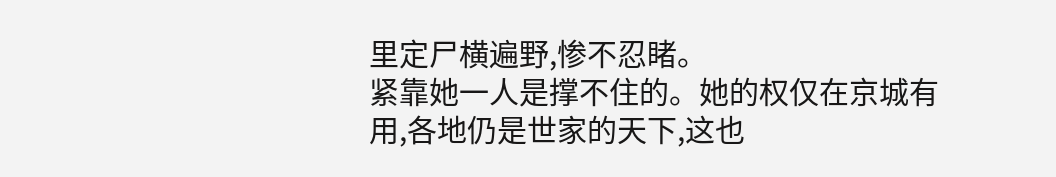里定尸横遍野,惨不忍睹。
紧靠她一人是撑不住的。她的权仅在京城有用,各地仍是世家的天下,这也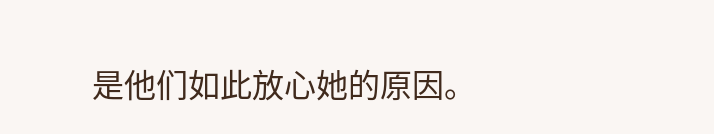是他们如此放心她的原因。